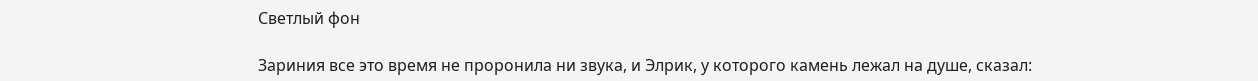Светлый фон

Зариния все это время не проронила ни звука, и Элрик, у которого камень лежал на душе, сказал: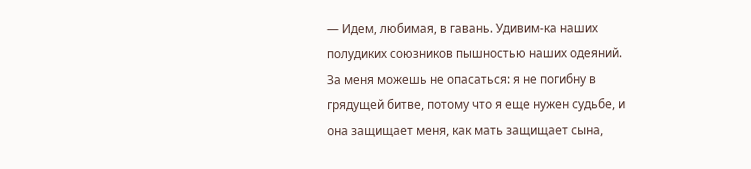— Идем, любимая, в гавань. Удивим-ка наших полудиких союзников пышностью наших одеяний. За меня можешь не опасаться: я не погибну в грядущей битве, потому что я еще нужен судьбе, и она защищает меня, как мать защищает сына,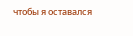чтобы я оставался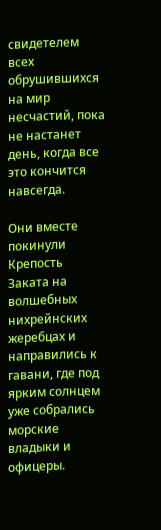свидетелем всех обрушившихся на мир несчастий, пока не настанет день, когда все это кончится навсегда.

Они вместе покинули Крепость Заката на волшебных нихрейнских жеребцах и направились к гавани, где под ярким солнцем уже собрались морские владыки и офицеры.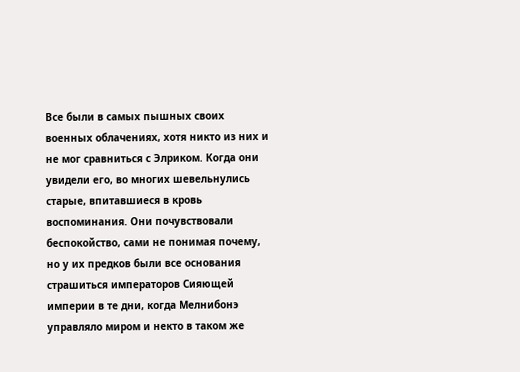Все были в самых пышных своих военных облачениях, хотя никто из них и не мог сравниться с Элриком. Когда они увидели его, во многих шевельнулись старые, впитавшиеся в кровь воспоминания. Они почувствовали беспокойство, сами не понимая почему, но у их предков были все основания страшиться императоров Сияющей империи в те дни, когда Мелнибонэ управляло миром и некто в таком же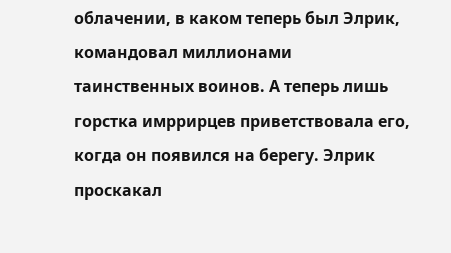облачении, в каком теперь был Элрик, командовал миллионами таинственных воинов. А теперь лишь горстка имррирцев приветствовала его, когда он появился на берегу. Элрик проскакал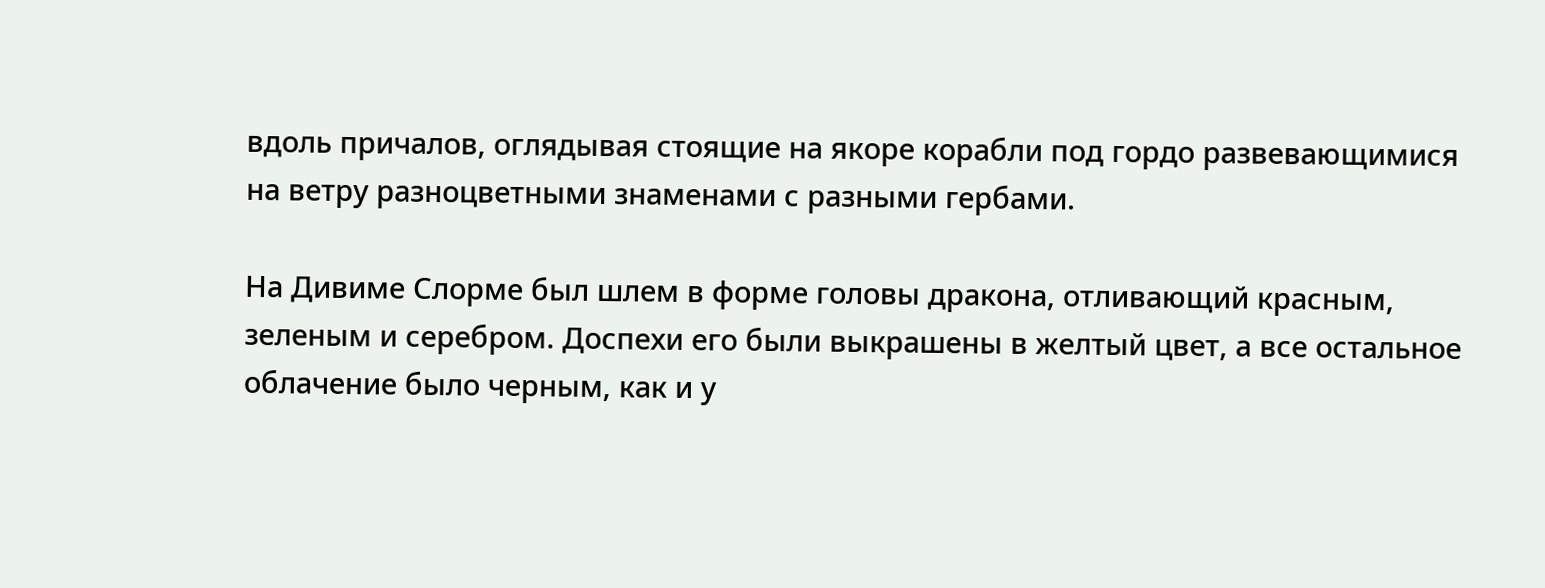вдоль причалов, оглядывая стоящие на якоре корабли под гордо развевающимися на ветру разноцветными знаменами с разными гербами.

На Дивиме Слорме был шлем в форме головы дракона, отливающий красным, зеленым и серебром. Доспехи его были выкрашены в желтый цвет, а все остальное облачение было черным, как и у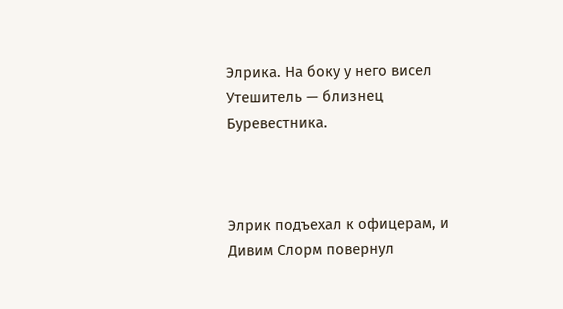Элрика. На боку у него висел Утешитель — близнец Буревестника.



Элрик подъехал к офицерам, и Дивим Слорм повернул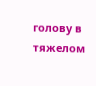голову в тяжелом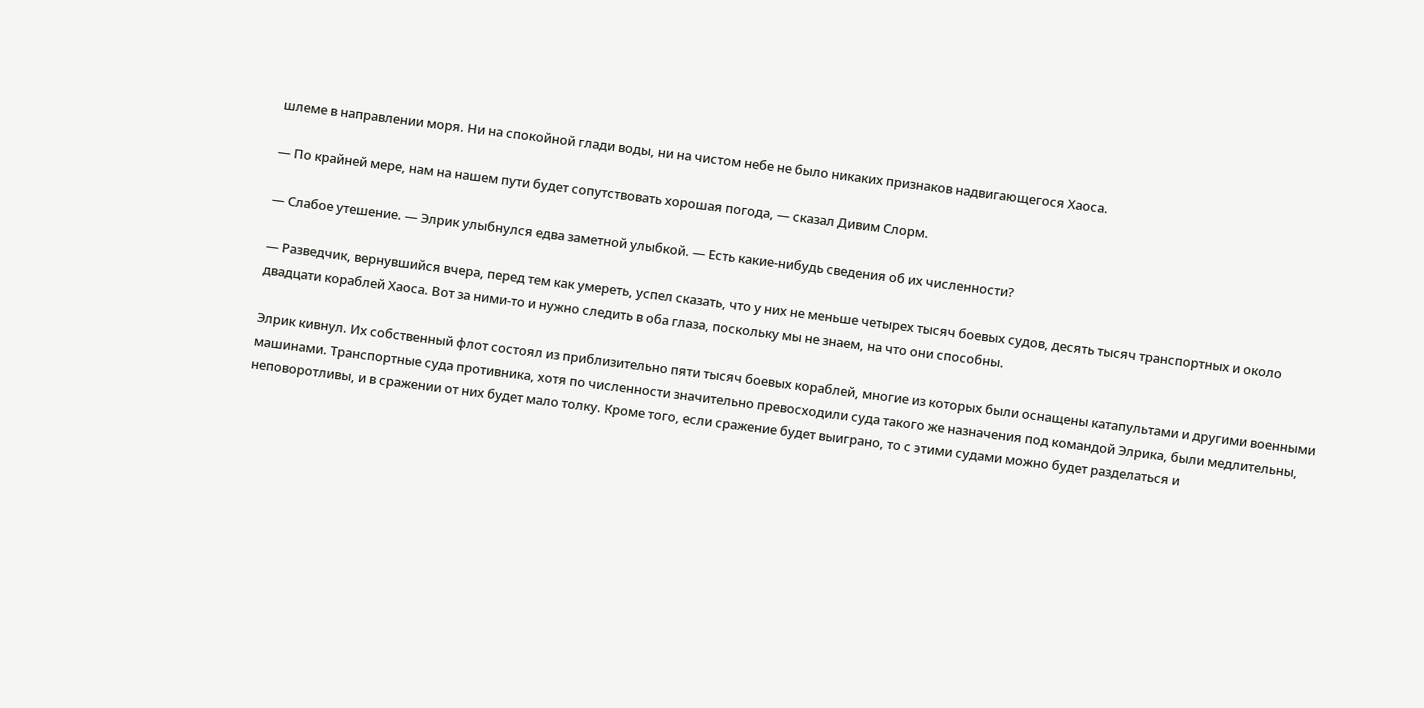шлеме в направлении моря. Ни на спокойной глади воды, ни на чистом небе не было никаких признаков надвигающегося Хаоса.

— По крайней мере, нам на нашем пути будет сопутствовать хорошая погода, — сказал Дивим Слорм.

— Слабое утешение. — Элрик улыбнулся едва заметной улыбкой. — Есть какие-нибудь сведения об их численности?

— Разведчик, вернувшийся вчера, перед тем как умереть, успел сказать, что у них не меньше четырех тысяч боевых судов, десять тысяч транспортных и около двадцати кораблей Хаоса. Вот за ними-то и нужно следить в оба глаза, поскольку мы не знаем, на что они способны.

Элрик кивнул. Их собственный флот состоял из приблизительно пяти тысяч боевых кораблей, многие из которых были оснащены катапультами и другими военными машинами. Транспортные суда противника, хотя по численности значительно превосходили суда такого же назначения под командой Элрика, были медлительны, неповоротливы, и в сражении от них будет мало толку. Кроме того, если сражение будет выиграно, то с этими судами можно будет разделаться и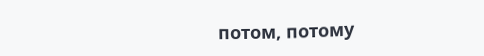потом, потому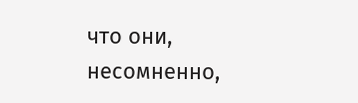что они, несомненно,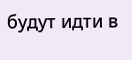будут идти в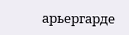арьергарде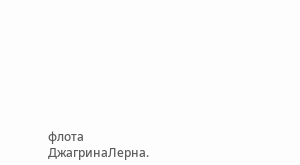флота ДжагринаЛерна.